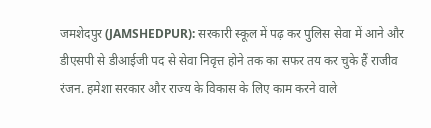जमशेदपुर (JAMSHEDPUR): सरकारी स्कूल में पढ़ कर पुलिस सेवा में आने और डीएसपी से डीआईजी पद से सेवा निवृत्त होने तक का सफर तय कर चुके हैं राजीव रंजन. हमेशा सरकार और राज्य के विकास के लिए काम करने वाले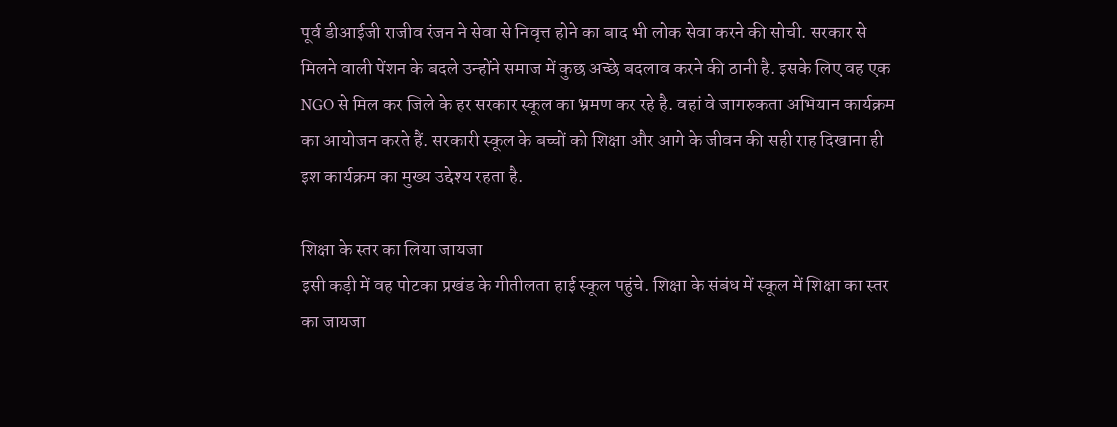पूर्व डीआईजी राजीव रंजन ने सेवा से निवृत्त होने का बाद भी लोक सेवा करने की सोची. सरकार से मिलने वाली पेंशन के बदले उन्होंने समाज में कुछ अच्छे बदलाव करने की ठानी है. इसके लिए वह एक NGO से मिल कर जिले के हर सरकार स्कूल का भ्रमण कर रहे है. वहां वे जागरुकता अभियान कार्यक्रम का आयोजन करते हैं. सरकारी स्कूल के बच्चों को शिक्षा और आगे के जीवन की सही राह दिखाना ही इश कार्यक्रम का मुख्य उद्देश्य रहता है.

शिक्षा के स्तर का लिया जायजा
इसी कड़ी में वह पोटका प्रखंड के गीतीलता हाई स्कूल पहुंचे. शिक्षा के संबंध में स्कूल में शिक्षा का स्तर का जायजा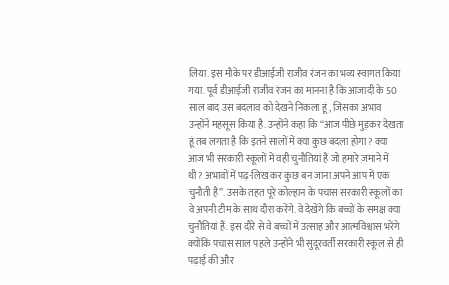लिया. इस मौके पर डीआईजी राजीव रंजन का भव्य स्वागत किया गया. पूर्व डीआईजी राजीव रंजन का मानना है कि आजादी के 50 साल बाद उस बदलाव को देखने निकला हूं, जिसका अभाव उन्होंने महसूस किया है. उन्होंने कहा कि “आज पीछे मुड़कर देखता हूं तब लगता है कि इतने सालों में क्या कुछ बदला होगा? क्या आज भी सरकारी स्कूलों में वही चुनौतियां हैं जो हमारे ज़माने में थी? अभावों में पढ़-लिख कर कुछ बन जाना अपने आप में एक चुनौती है”. उसके तहत पूरे कोल्हान के पचास सरकारी स्कूलों का वे अपनी टीम के साथ दौरा करेंगे. वे देखेंगे कि बच्चों के समक्ष क्या चुनौतियां हैं. इस दौरे से वे बच्चों में उत्साह और आत्मविश्वास भरेंगे क्योंकि पचास साल पहले उन्होंने भी सुदूरवर्ती सरकारी स्कूल से ही पढ़ाई की और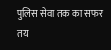पुलिस सेवा तक का सफर तय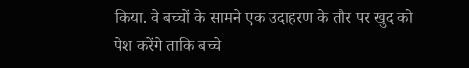किया. वे बच्चों के सामने एक उदाहरण के तौर पर खुद को पेश करेंगे ताकि बच्चे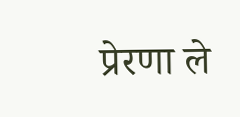प्रेरणा ले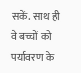सकें. साथ ही वे बच्चों को पर्यावरण के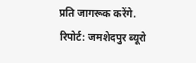प्रति जागरूक करेंगे.
रिपोर्ट: जमशेदपुर ब्यूरो